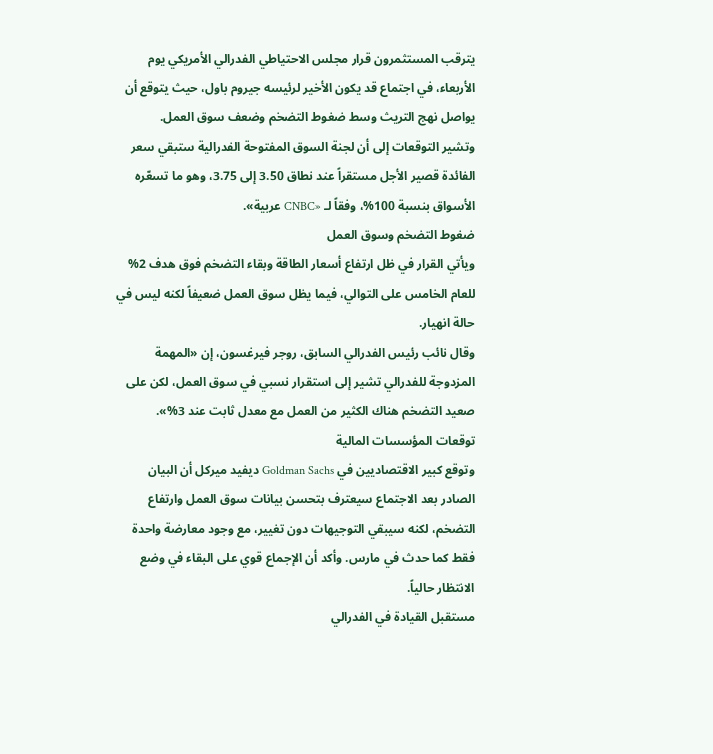يترقب المستثمرون قرار مجلس الاحتياطي الفدرالي الأمريكي يوم الأربعاء، في اجتماع قد يكون الأخير لرئيسه جيروم باول، حيث يتوقع أن يواصل نهج التريث وسط ضغوط التضخم وضعف سوق العمل.
وتشير التوقعات إلى أن لجنة السوق المفتوحة الفدرالية ستبقي سعر الفائدة قصير الأجل مستقراً عند نطاق 3.50 إلى 3.75، وهو ما تسعّره الأسواق بنسبة 100%، وفقاً لـ «CNBC عربية».
ضغوط التضخم وسوق العمل
ويأتي القرار في ظل ارتفاع أسعار الطاقة وبقاء التضخم فوق هدف 2% للعام الخامس على التوالي، فيما يظل سوق العمل ضعيفاً لكنه ليس في حالة انهيار.
وقال نائب رئيس الفدرالي السابق، روجر فيرغسون، إن «المهمة المزدوجة للفدرالي تشير إلى استقرار نسبي في سوق العمل، لكن على صعيد التضخم هناك الكثير من العمل مع معدل ثابت عند 3%».
توقعات المؤسسات المالية
وتوقع كبير الاقتصاديين في Goldman Sachs ديفيد ميركل أن البيان الصادر بعد الاجتماع سيعترف بتحسن بيانات سوق العمل وارتفاع التضخم، لكنه سيبقي التوجيهات دون تغيير، مع وجود معارضة واحدة فقط كما حدث في مارس. وأكد أن الإجماع قوي على البقاء في وضع الانتظار حالياً.
مستقبل القيادة في الفدرالي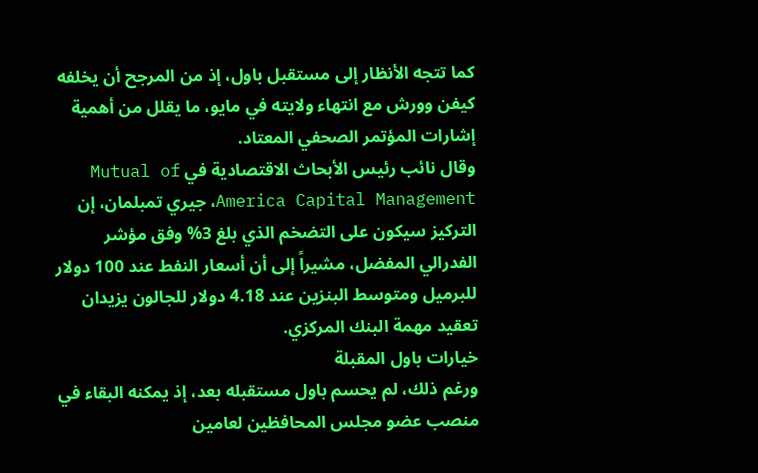كما تتجه الأنظار إلى مستقبل باول، إذ من المرجح أن يخلفه كيفن وورش مع انتهاء ولايته في مايو، ما يقلل من أهمية إشارات المؤتمر الصحفي المعتاد.
وقال نائب رئيس الأبحاث الاقتصادية في Mutual of America Capital Management، جيري تمبلمان، إن التركيز سيكون على التضخم الذي بلغ 3% وفق مؤشر الفدرالي المفضل، مشيراً إلى أن أسعار النفط عند 100 دولار للبرميل ومتوسط البنزين عند 4.18 دولار للجالون يزيدان تعقيد مهمة البنك المركزي.
خيارات باول المقبلة
ورغم ذلك، لم يحسم باول مستقبله بعد، إذ يمكنه البقاء في منصب عضو مجلس المحافظين لعامين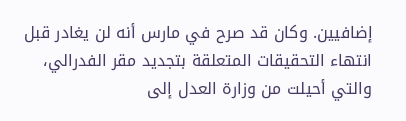إضافيين. وكان قد صرح في مارس أنه لن يغادر قبل انتهاء التحقيقات المتعلقة بتجديد مقر الفدرالي، والتي أحيلت من وزارة العدل إلى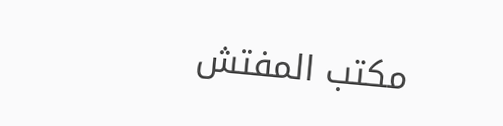مكتب المفتش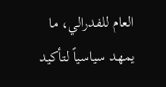العام للفدرالي، ما يمهد سياسياً لتأكيد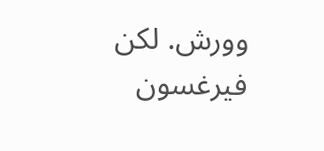وورش. لكن فيرغسون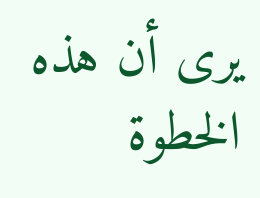يرى أن هذه الخطوة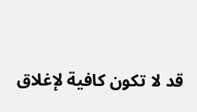قد لا تكون كافية لإغلاق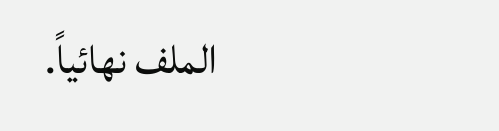الملف نهائياً.